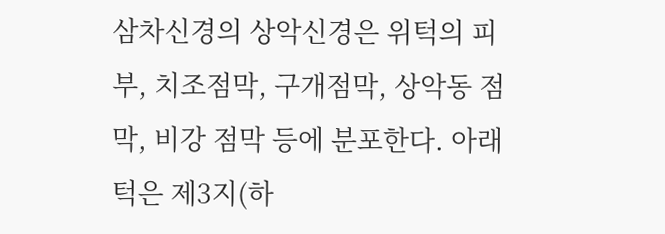삼차신경의 상악신경은 위턱의 피부, 치조점막, 구개점막, 상악동 점막, 비강 점막 등에 분포한다. 아래턱은 제3지(하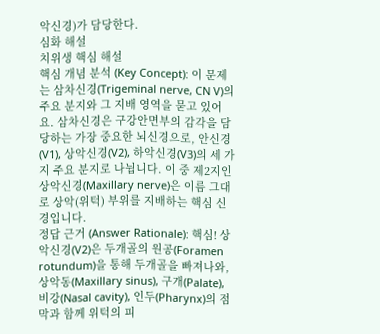악신경)가 담당한다.
심화 해설
치위생 핵심 해설
핵심 개념 분석 (Key Concept): 이 문제는 삼차신경(Trigeminal nerve, CN V)의 주요 분지와 그 지배 영역을 묻고 있어요. 삼차신경은 구강안면부의 감각을 담당하는 가장 중요한 뇌신경으로, 안신경(V1), 상악신경(V2), 하악신경(V3)의 세 가지 주요 분지로 나뉩니다. 이 중 제2지인 상악신경(Maxillary nerve)은 이름 그대로 상악(위턱) 부위를 지배하는 핵심 신경입니다.
정답 근거 (Answer Rationale): 핵심! 상악신경(V2)은 두개골의 원공(Foramen rotundum)을 통해 두개골을 빠져나와, 상악동(Maxillary sinus), 구개(Palate), 비강(Nasal cavity), 인두(Pharynx)의 점막과 함께 위턱의 피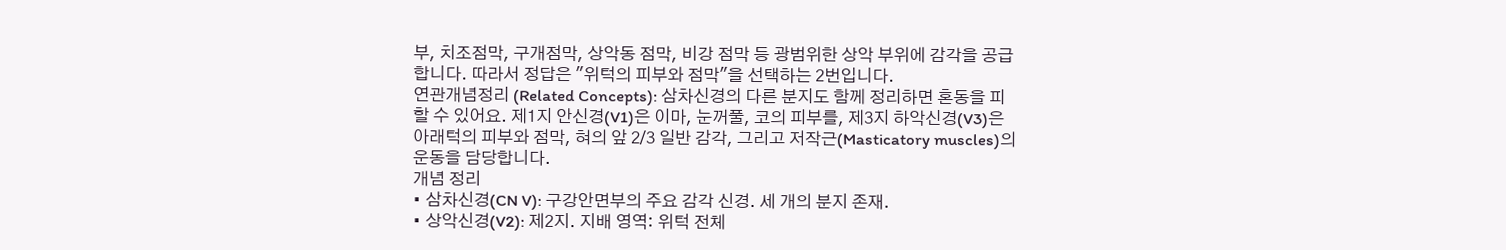부, 치조점막, 구개점막, 상악동 점막, 비강 점막 등 광범위한 상악 부위에 감각을 공급합니다. 따라서 정답은 "위턱의 피부와 점막"을 선택하는 2번입니다.
연관개념정리 (Related Concepts): 삼차신경의 다른 분지도 함께 정리하면 혼동을 피할 수 있어요. 제1지 안신경(V1)은 이마, 눈꺼풀, 코의 피부를, 제3지 하악신경(V3)은 아래턱의 피부와 점막, 혀의 앞 2/3 일반 감각, 그리고 저작근(Masticatory muscles)의 운동을 담당합니다.
개념 정리
• 삼차신경(CN V): 구강안면부의 주요 감각 신경. 세 개의 분지 존재.
• 상악신경(V2): 제2지. 지배 영역: 위턱 전체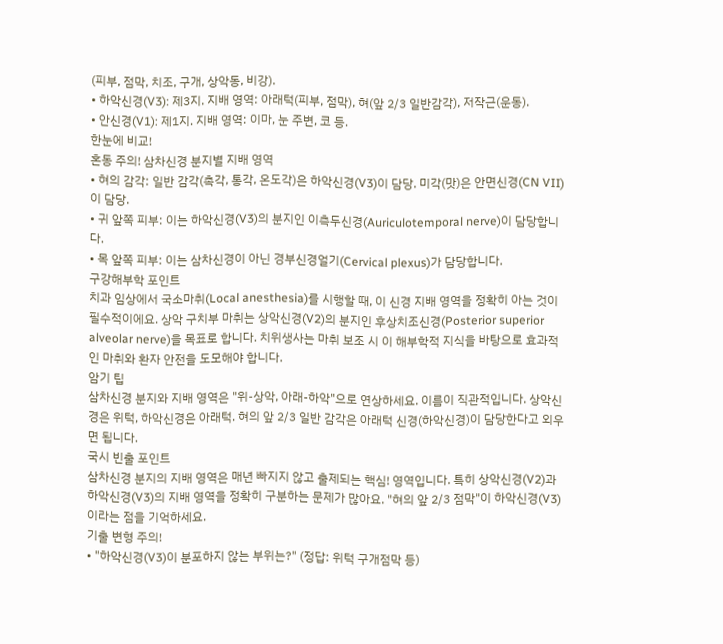(피부, 점막, 치조, 구개, 상악동, 비강).
• 하악신경(V3): 제3지. 지배 영역: 아래턱(피부, 점막), 혀(앞 2/3 일반감각), 저작근(운동).
• 안신경(V1): 제1지. 지배 영역: 이마, 눈 주변, 코 등.
한눈에 비교!
혼동 주의! 삼차신경 분지별 지배 영역
• 혀의 감각: 일반 감각(촉각, 통각, 온도각)은 하악신경(V3)이 담당. 미각(맛)은 안면신경(CN VII)이 담당.
• 귀 앞쪽 피부: 이는 하악신경(V3)의 분지인 이측두신경(Auriculotemporal nerve)이 담당합니다.
• 목 앞쪽 피부: 이는 삼차신경이 아닌 경부신경얼기(Cervical plexus)가 담당합니다.
구강해부학 포인트
치과 임상에서 국소마취(Local anesthesia)를 시행할 때, 이 신경 지배 영역을 정확히 아는 것이 필수적이에요. 상악 구치부 마취는 상악신경(V2)의 분지인 후상치조신경(Posterior superior alveolar nerve)을 목표로 합니다. 치위생사는 마취 보조 시 이 해부학적 지식을 바탕으로 효과적인 마취와 환자 안전을 도모해야 합니다.
암기 팁
삼차신경 분지와 지배 영역은 "위-상악, 아래-하악"으로 연상하세요. 이름이 직관적입니다. 상악신경은 위턱, 하악신경은 아래턱. 혀의 앞 2/3 일반 감각은 아래턱 신경(하악신경)이 담당한다고 외우면 됩니다.
국시 빈출 포인트
삼차신경 분지의 지배 영역은 매년 빠지지 않고 출제되는 핵심! 영역입니다. 특히 상악신경(V2)과 하악신경(V3)의 지배 영역을 정확히 구분하는 문제가 많아요. "혀의 앞 2/3 점막"이 하악신경(V3)이라는 점을 기억하세요.
기출 변형 주의!
• "하악신경(V3)이 분포하지 않는 부위는?" (정답: 위턱 구개점막 등)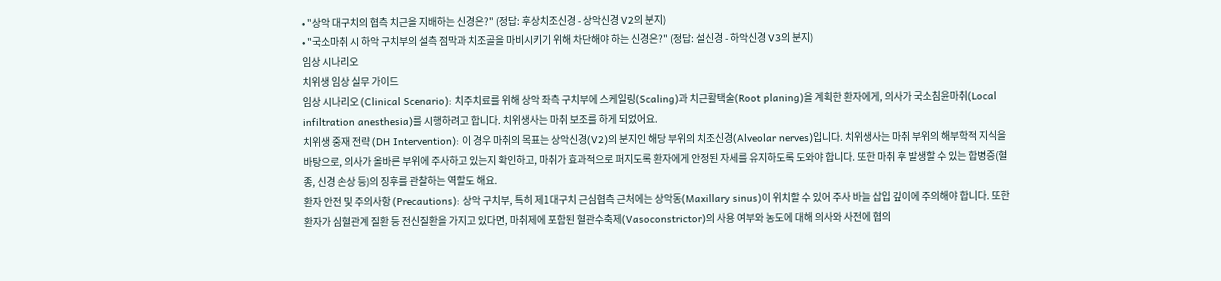• "상악 대구치의 협측 치근을 지배하는 신경은?" (정답: 후상치조신경 - 상악신경 V2의 분지)
• "국소마취 시 하악 구치부의 설측 점막과 치조골을 마비시키기 위해 차단해야 하는 신경은?" (정답: 설신경 - 하악신경 V3의 분지)
임상 시나리오
치위생 임상 실무 가이드
임상 시나리오 (Clinical Scenario): 치주치료를 위해 상악 좌측 구치부에 스케일링(Scaling)과 치근활택술(Root planing)을 계획한 환자에게, 의사가 국소침윤마취(Local infiltration anesthesia)를 시행하려고 합니다. 치위생사는 마취 보조를 하게 되었어요.
치위생 중재 전략 (DH Intervention): 이 경우 마취의 목표는 상악신경(V2)의 분지인 해당 부위의 치조신경(Alveolar nerves)입니다. 치위생사는 마취 부위의 해부학적 지식을 바탕으로, 의사가 올바른 부위에 주사하고 있는지 확인하고, 마취가 효과적으로 퍼지도록 환자에게 안정된 자세를 유지하도록 도와야 합니다. 또한 마취 후 발생할 수 있는 합병증(혈종, 신경 손상 등)의 징후를 관찰하는 역할도 해요.
환자 안전 및 주의사항 (Precautions): 상악 구치부, 특히 제1대구치 근심협측 근처에는 상악동(Maxillary sinus)이 위치할 수 있어 주사 바늘 삽입 깊이에 주의해야 합니다. 또한 환자가 심혈관계 질환 등 전신질환을 가지고 있다면, 마취제에 포함된 혈관수축제(Vasoconstrictor)의 사용 여부와 농도에 대해 의사와 사전에 협의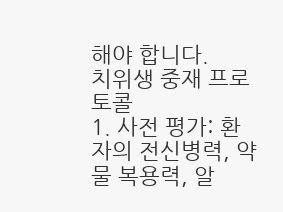해야 합니다.
치위생 중재 프로토콜
1. 사전 평가: 환자의 전신병력, 약물 복용력, 알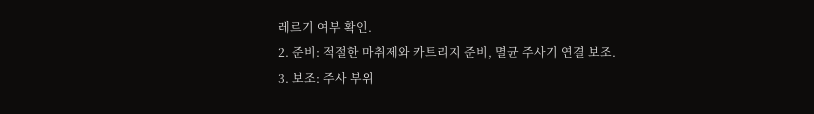레르기 여부 확인.
2. 준비: 적절한 마취제와 카트리지 준비, 멸균 주사기 연결 보조.
3. 보조: 주사 부위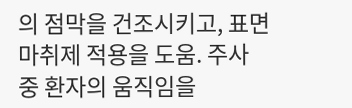의 점막을 건조시키고, 표면마취제 적용을 도움. 주사 중 환자의 움직임을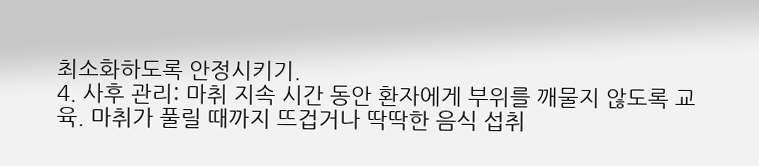최소화하도록 안정시키기.
4. 사후 관리: 마취 지속 시간 동안 환자에게 부위를 깨물지 않도록 교육. 마취가 풀릴 때까지 뜨겁거나 딱딱한 음식 섭취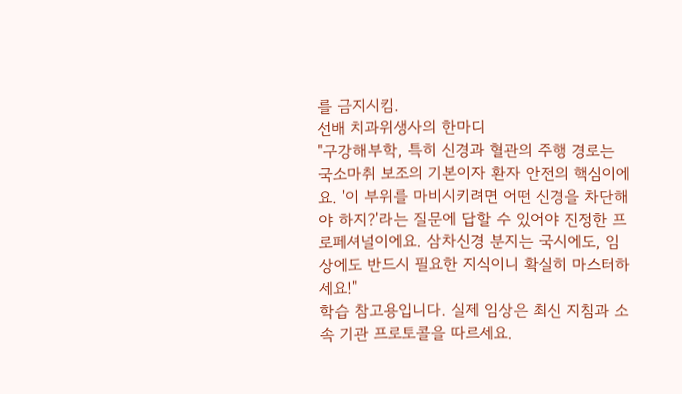를 금지시킴.
선배 치과위생사의 한마디
"구강해부학, 특히 신경과 혈관의 주행 경로는 국소마취 보조의 기본이자 환자 안전의 핵심이에요. '이 부위를 마비시키려면 어떤 신경을 차단해야 하지?'라는 질문에 답할 수 있어야 진정한 프로페셔널이에요. 삼차신경 분지는 국시에도, 임상에도 반드시 필요한 지식이니 확실히 마스터하세요!"
학습 참고용입니다. 실제 임상은 최신 지침과 소속 기관 프로토콜을 따르세요.